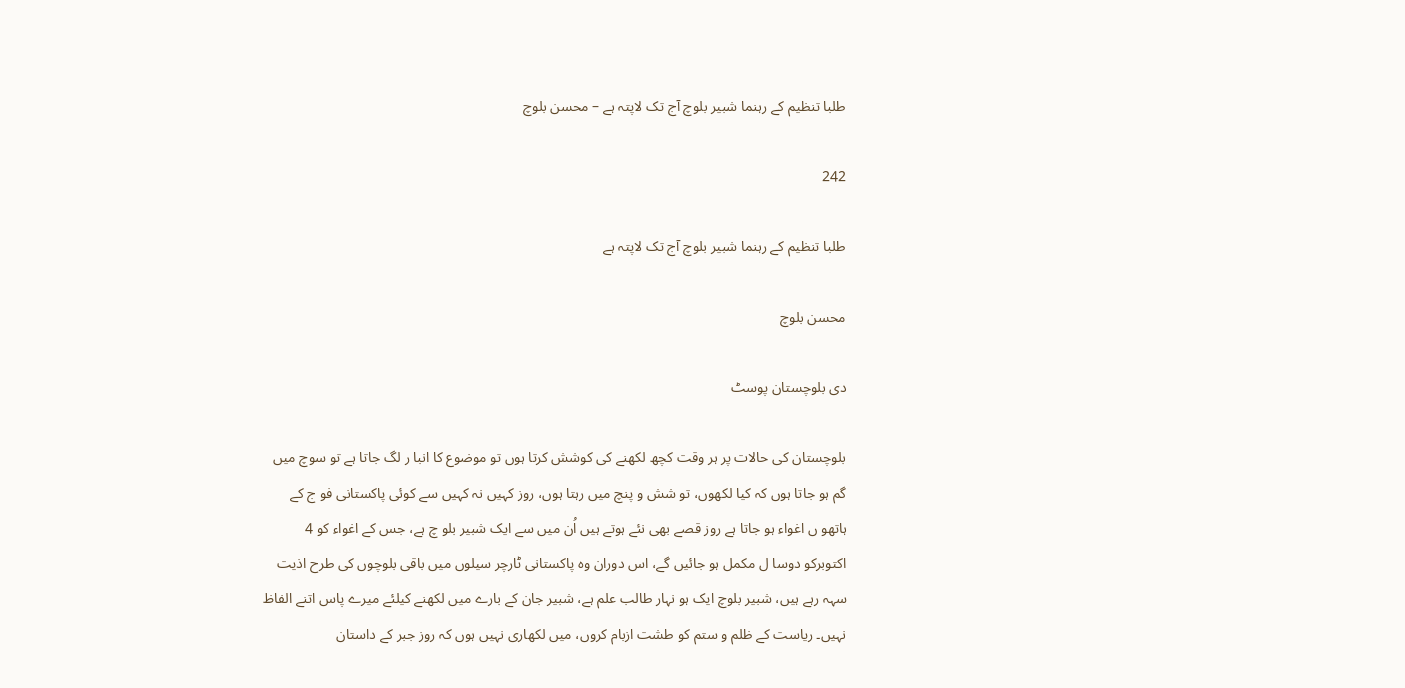طلبا تنظیم کے رہنما شبیر بلوچ آج تک لاپتہ ہے – محسن بلوچ

242

طلبا تنظیم کے رہنما شبیر بلوچ آج تک لاپتہ ہے

محسن بلوچ

دی بلوچستان پوسٹ

بلوچستان کی حالات پر ہر وقت کچھ لکھنے کی کوشش کرتا ہوں تو موضوع کا انبا ر لگ جاتا ہے تو سوچ میں گم ہو جاتا ہوں کہ کیا لکھوں، تو شش و پنچ میں رہتا ہوں، روز کہیں نہ کہیں سے کوئی پاکستانی فو ج کے ہاتھو ں اغواء ہو جاتا ہے روز قصے بھی نئے ہوتے ہیں اُن میں سے ایک شبیر بلو چ ہے، جس کے اغواء کو 4 اکتوبرکو دوسا ل مکمل ہو جائیں گے، اس دوران وہ پاکستانی ٹارچر سیلوں میں باقی بلوچوں کی طرح اذیت سہہ رہے ہیں، شبیر بلوچ ایک ہو نہار طالب علم ہے، شبیر جان کے بارے میں لکھنے کیلئے میرے پاس اتنے الفاظ نہیں۔ ریاست کے ظلم و ستم کو طشت ازبام کروں، میں لکھاری نہیں ہوں کہ روز جبر کے داستان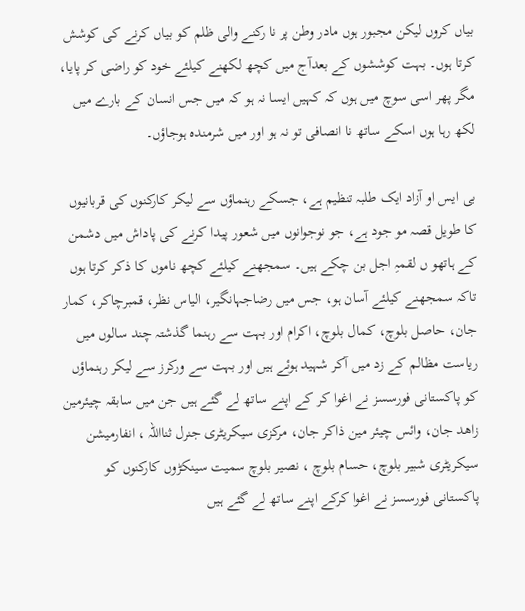بیاں کروں لیکن مجبور ہوں مادر وطن پر نا رکنے والی ظلم کو بیاں کرنے کی کوشش کرتا ہوں۔ بہت کوششوں کے بعدآج میں کچھ لکھنے کیلئے خود کو راضی کر پایا، مگر پھر اسی سوچ میں ہوں کہ کہیں ایسا نہ ہو کہ میں جس انسان کے بارے میں لکھ رہا ہوں اسکے ساتھ نا انصافی تو نہ ہو اور میں شرمندہ ہوجاؤں۔

بی ایس او آزاد ایک طلبہ تنظیم ہے، جسکے رہنماؤں سے لیکر کارکنوں کی قربانیوں کا طویل قصہ مو جود ہے، جو نوجوانوں میں شعور پیدا کرنے کی پاداش میں دشمن کے ہاتھو ں لقمہِ اجل بن چکے ہیں۔ سمجھنے کیلئے کچھ ناموں کا ذکر کرتا ہوں تاکہ سمجھنے کیلئے آسان ہو، جس میں رضاجہانگیر، الیاس نظر، قمبرچاکر، کمار جان، حاصل بلوچ، کمال بلوچ، اکرام اور بہت سے رہنما گذشتہ چند سالوں میں ریاست مظالم کے زد میں آکر شہید ہوئے ہیں اور بہت سے ورکرز سے لیکر رہنماؤں کو پاکستانی فورسسز نے اغوا کر کے اپنے ساتھ لے گئے ہیں جن میں سابقہ چیئرمین زاھد جان، وائس چیئر مین ذاکر جان، مرکزی سیکریٹری جنرل ثنااللہ ، انفارمیشن سیکریٹری شبیر بلوچ، حسام بلوچ ، نصیر بلوچ سمیت سینکڑوں کارکنوں کو پاکستانی فورسسز نے اغوا کرکے اپنے ساتھ لے گئے ہیں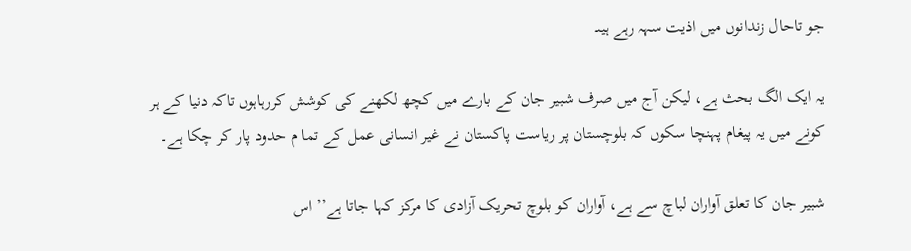جو تاحال زندانوں میں اذیت سہہ رہے ہیںـ

یہ ایک الگ بحث ہے، لیکن آج میں صرف شبیر جان کے بارے میں کچھ لکھنے کی کوشش کررہاہوں تاکہ دنیا کے ہر کونے میں یہ پیغام پہنچا سکوں کہ بلوچستان پر ریاست پاکستان نے غیر انسانی عمل کے تما م حدود پار کر چکا ہے۔

شبیر جان کا تعلق آواران لباچ سے ہے، آواران کو بلوچ تحریک آزادی کا مرکز کہا جاتا ہے’’ اس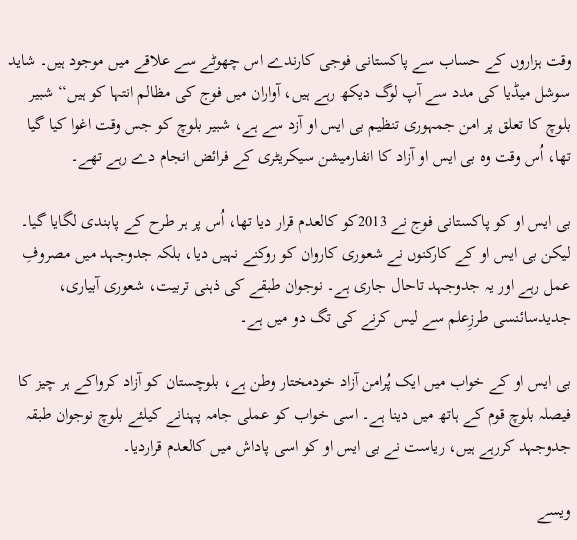وقت ہزاروں کے حساب سے پاکستانی فوجی کارندے اس چھوٹے سے علاقے میں موجود ہیں۔ شاید سوشل میڈیا کی مدد سے آپ لوگ دیکھ رہے ہیں، آواران میں فوج کی مظالم انتہا کو ہیں‘‘ شبیر بلوچ کا تعلق پر امن جمہوری تنظیم بی ایس او آزد سے ہے، شبیر بلوچ کو جس وقت اغوا کیا گیا تھا، اُس وقت وہ بی ایس او آزاد کا انفارمیشن سیکریٹری کے فرائض انجام دے رہے تھے۔

بی ایس او کو پاکستانی فوج نے 2013کو کالعدم قرار دیا تھا، اُس پر ہر طرح کے پابندی لگایا گیا۔ لیکن بی ایس او کے کارکنوں نے شعوری کاروان کو روکنے نہیں دیا، بلکہ جدوجہد میں مصروفِ عمل رہے اور یہ جدوجہد تاحال جاری ہے۔ نوجوان طبقے کی ذہنی تربیت، شعوری آبیاری، جدیدسائنسی طرزِعلم سے لیس کرنے کی تگ دو میں ہے۔

بی ایس او کے خواب میں ایک پُرامن آزاد خودمختار وطن ہے، بلوچستان کو آزاد کرواکے ہر چیز کا فیصلہ بلوچ قوم کے ہاتھ میں دینا ہے۔ اسی خواب کو عملی جامہ پہنانے کیلئے بلوچ نوجوان طبقہ جدوجہد کررہے ہیں، ریاست نے بی ایس او کو اسی پاداش میں کالعدم قراردیا۔

ویسے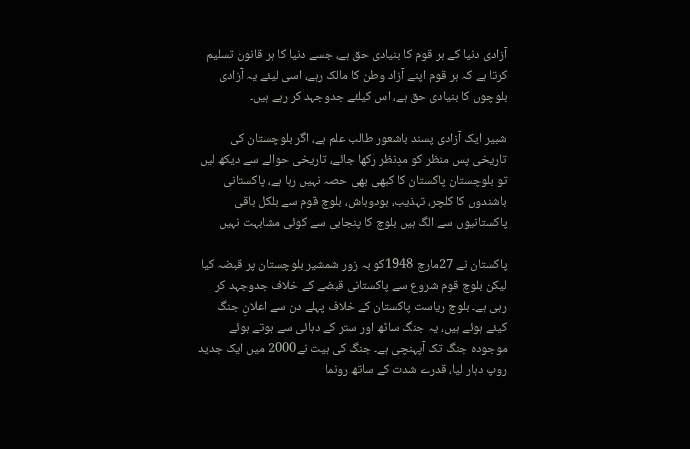آزادی دنیا کے ہر قوم کا بنیادی حق ہے، جسے دنیا کا ہر قانون تسلیم کرتا ہے کہ ہر قوم اپنے آزاد وطن کا مالک رہے، اسی لیئے یہ آزادی بلوچوں کا بنیادی حق ہے، اس کیلئے جدوجہد کر رہے ہیں۔

شبیر ایک آزادی پسند باشعور طالب علم ہے، اگر بلوچستان کی تاریخی پس منظر کو مدِنظر رکھا جائے، تاریخی حوالے سے دیکھ لیں تو بلوچستان پاکستان کا کبھی بھی حصہ نہیں رہا ہے، پاکستانی باشندوں کا کلچر، تہذیب، بودوباش، بلوچ قوم سے بلکل باقی پاکستانیوں سے الگ ہیں بلوچ کا پنجابی سے کوئی مشابہت نہیں

پاکستان نے 27مارچ 1948کو بہ زور شمشیر بلوچستان پر قبضہ کیا لیکن بلوچ قوم شروع سے پاکستانی قبضے کے خلاف جدوجہد کر رہی ہے۔ بلوچ ریاست پاکستان کے خلاف پہلے دن سے اعلانِ جنگ کیئے ہوئے ہیں، یہ جنگ ساٹھ اور ستر کے دہائی سے ہوتے ہوئے موجودہ جنگ تک آپہنچی ہے۔ جنگ کی ہیت نے2000 میں ایک جدید روپ دہار لیا، قدرے شدت کے ساتھ رونما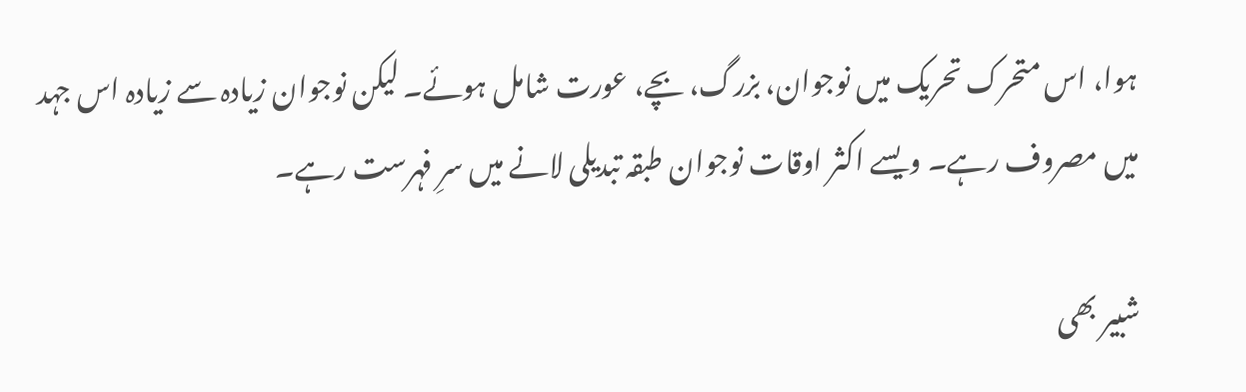ہوا، اس متحرک تحریک میں نوجوان، بزرگ، بچے، عورت شامل ہوئے۔ لیکن نوجوان زیادہ سے زیادہ اس جہد میں مصروف رہے۔ ویسے اکثر اوقات نوجوان طبقہ تبدیلی لانے میں سرِ فہرست رہے۔

شبیر بھی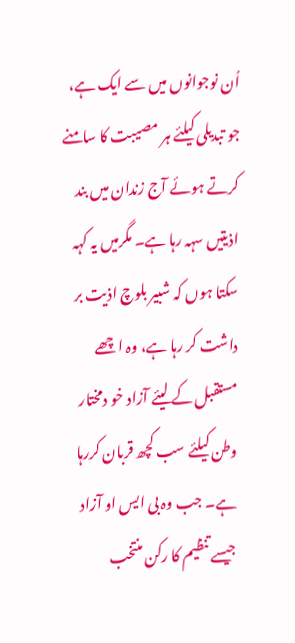اُن نوجوانوں میں سے ایک ہے، جو تبدیلی کیلئے ہر مصیبت کا سامنے کرتے ہوئے آج زندان میں بند اذیتیں سہہ رہا ہے۔ مگرمیں یہ کہہ سکتا ہوں کہ شبیر بلوچ اذیت بر داشت کر رہا ہے، وہ اچھے مستقبل کے لیئے آزاد خو دمختار وطن کیلئے سب کچھ قربان کررہا ہے۔ جب وہ بی ایس او آزاد جیسے تنظیم کا رکن منتخب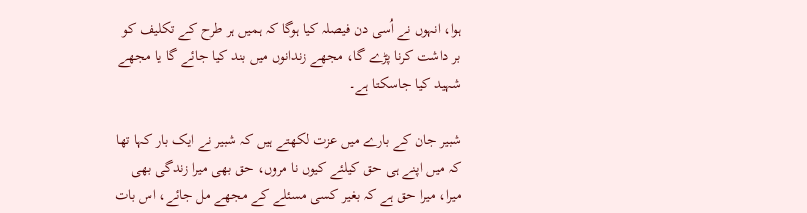ہوا، انہوں نے اُسی دن فیصلہ کیا ہوگا کہ ہمیں ہر طرح کے تکلیف کو بر داشت کرنا پڑے گا، مجھے زندانوں میں بند کیا جائے گا یا مجھے شہید کیا جاسکتا ہے۔

شبیر جان کے بارے میں عزت لکھتے ہیں کہ شبیر نے ایک بار کہا تھا کہ میں اپنے ہی حق کیلئے کیوں نا مروں، حق بھی میرا زندگی بھی میرا، میرا حق ہے کہ بغیر کسی مسئلے کے مجھے مل جائے، اس بات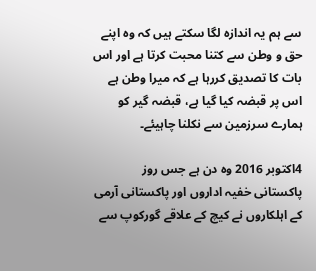سے ہم یہ اندازہ لگا سکتے ہیں کہ وہ اپنے حق و وطن سے کتنا محبت کرتا ہے اور اس بات کا تصدیق کررہا ہے کہ میرا وطن ہے اس پر قبضہ کیا گیا ہے، قبضہ گیر کو ہمارے سرزمین سے نکلنا چاہیئے۔

4اکتوبر 2016 وہ دن ہے جس روز پاکستانی خفیہ اداروں اور پاکستانی آرمی کے اہلکاروں نے کیچ کے علاقے گورکوپ سے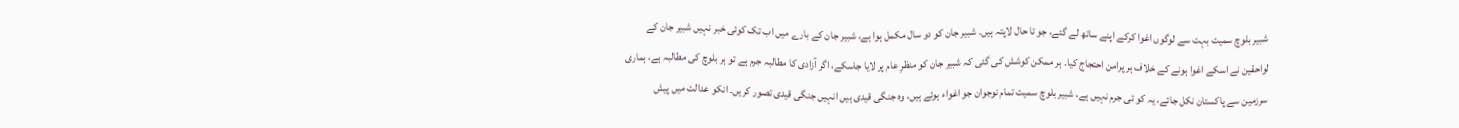شبیر بلوچ سمیت بہت سے لوگوں اغوا کرکے اپنے ساتھ لے گئے، جو تا حال لاپتہ ہیں۔ شبیر جان کو دو سال مکمل ہوا ہے، شبیر جان کے بارے میں اب تک کوئی خبر نہیں شبیر جان کے لواحقین نے اسکے اغوا ہونے کے خلاف ہر پرامن احتجاج کیا۔ ہر ممکن کوشش کی گئی کہ شبیر جان کو منظرِ عام پر لایا جاسکے، اگر آزادی کا مطالبہ جرم ہے تو ہر بلوچ کی مطالبہ ہے، ہماری سرزمین سے پاکستان نکل جائے، یہ کو ئی جرم نہیں ہے، شبیر بلوچ سمیت تمام نوجوان جو اغواء ہوئے ہیں، وہ جنگی قیدی ہیں انہیں جنگی قیدی تصور کریں۔ انکو عدالت میں پیش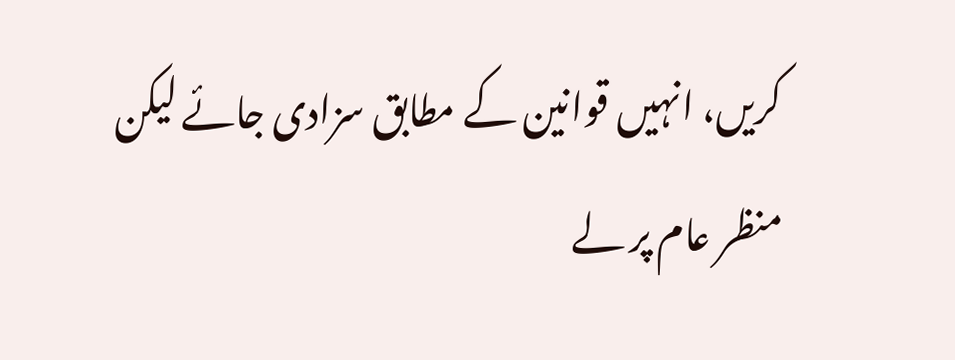کریں، انہیں قوانین کے مطابق سزادی جائے لیکن منظر عام پر لے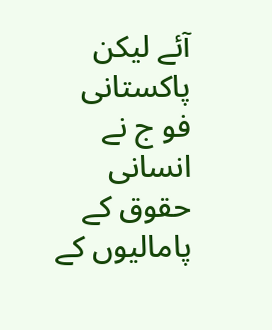آئے لیکن پاکستانی فو ج نے انسانی حقوق کے پامالیوں کے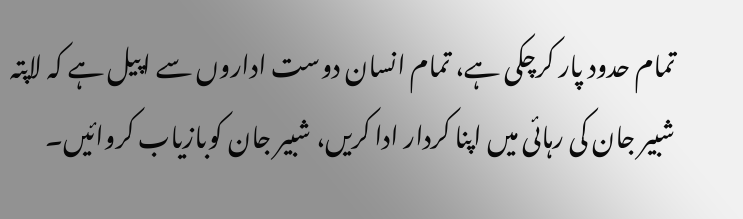تمام حدود پار کرچکی ہے، تمام انسان دوست اداروں سے اپیل ہے کہ لاپتہ شبیر جان کی رہائی میں اپنا کردار ادا کریں، شبیر جان کوبازیاب کروائیں۔